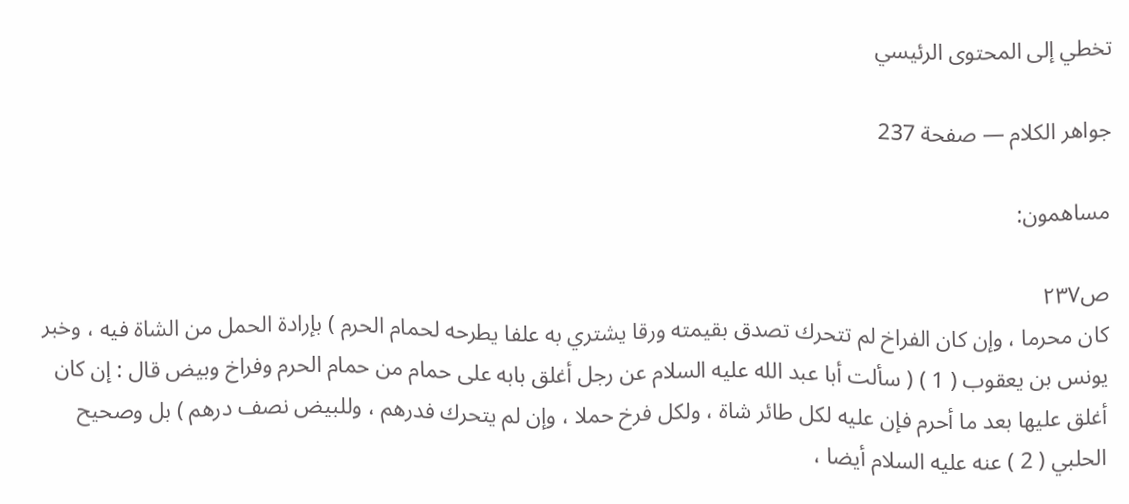تخطي إلى المحتوى الرئيسي

جواهر الكلام — صفحة 237

مساهمون:

ص٢٣٧
كان محرما ، وإن كان الفراخ لم تتحرك تصدق بقيمته ورقا يشتري به علفا يطرحه لحمام الحرم ) بإرادة الحمل من الشاة فيه ، وخبر يونس بن يعقوب ( 1 ) ( سألت أبا عبد الله عليه السلام عن رجل أغلق بابه على حمام من حمام الحرم وفراخ وبيض قال : إن كان أغلق عليها بعد ما أحرم فإن عليه لكل طائر شاة ، ولكل فرخ حملا ، وإن لم يتحرك فدرهم ، وللبيض نصف درهم ) بل وصحيح الحلبي ( 2 ) عنه عليه السلام أيضا ،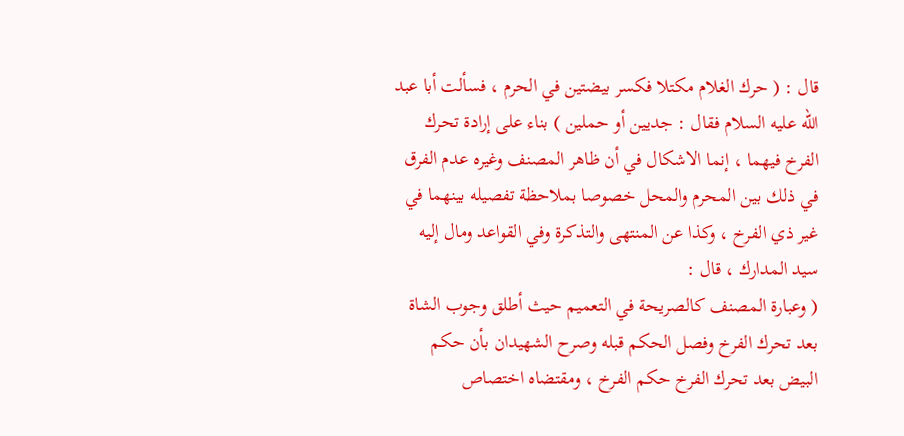قال : ( حرك الغلام مكتلا فكسر بيضتين في الحرم ، فسألت أبا عبد الله عليه السلام فقال : جديين أو حملين ) بناء على إرادة تحرك الفرخ فيهما ، إنما الاشكال في أن ظاهر المصنف وغيره عدم الفرق في ذلك بين المحرم والمحل خصوصا بملاحظة تفصيله بينهما في غير ذي الفرخ ، وكذا عن المنتهى والتذكرة وفي القواعد ومال إليه سيد المدارك ، قال :
( وعبارة المصنف كالصريحة في التعميم حيث أطلق وجوب الشاة بعد تحرك الفرخ وفصل الحكم قبله وصرح الشهيدان بأن حكم البيض بعد تحرك الفرخ حكم الفرخ ، ومقتضاه اختصاص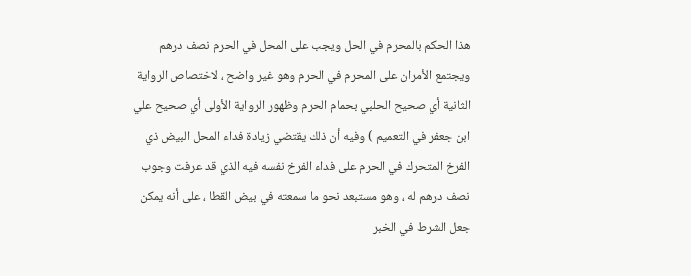هذا الحكم بالمحرم في الحل ويجب على المحل في الحرم نصف درهم ويجتمع الأمران على المحرم في الحرم وهو غير واضح ، لاختصاص الرواية الثانية أي صحيح الحلبي بحمام الحرم وظهور الرواية الأولى أي صحيح علي ابن جعفر في التعميم ) وفيه أن ذلك يقتضي زيادة فداء المحل البيض ذي الفرخ المتحرك في الحرم على فداء الفرخ نفسه فيه الذي قد عرفت وجوب نصف درهم له ، وهو مستبعد نحو ما سمعته في بيض القطا ، على أنه يمكن جعل الشرط في الخبر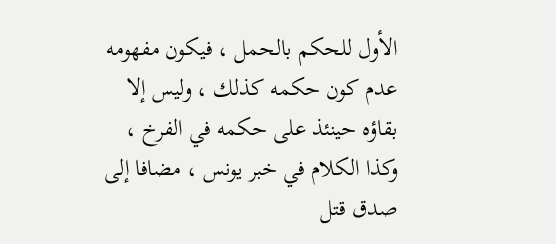الأول للحكم بالحمل ، فيكون مفهومه عدم كون حكمه كذلك ، وليس إلا بقاؤه حينئذ على حكمه في الفرخ ، وكذا الكلام في خبر يونس ، مضافا إلى صدق قتل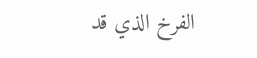الفرخ الذي قد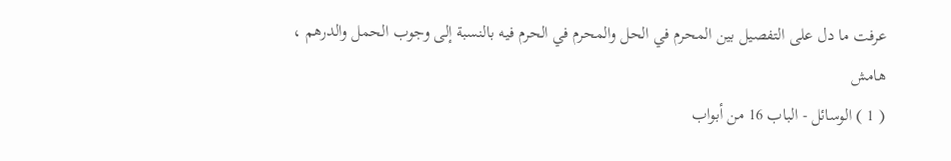عرفت ما دل على التفصيل بين المحرم في الحل والمحرم في الحرم فيه بالنسبة إلى وجوب الحمل والدرهم ،
هامش
( 1 ) الوسائل - الباب 16 من أبواب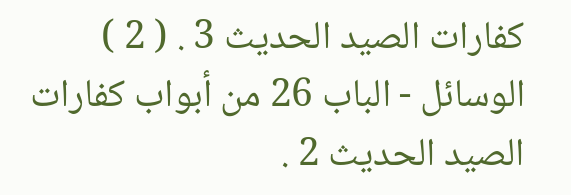كفارات الصيد الحديث 3 . ( 2 ) الوسائل - الباب 26 من أبواب كفارات الصيد الحديث 2 .